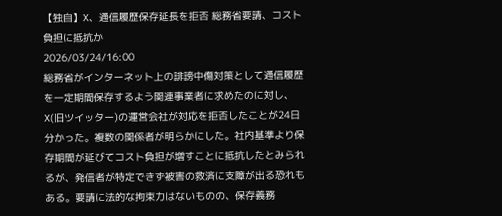【独自】X、通信履歴保存延長を拒否 総務省要請、コスト負担に抵抗か
2026/03/24/16:00
総務省がインターネット上の誹謗中傷対策として通信履歴を一定期間保存するよう関連事業者に求めたのに対し、X(旧ツイッター)の運営会社が対応を拒否したことが24日分かった。複数の関係者が明らかにした。社内基準より保存期間が延びてコスト負担が増すことに抵抗したとみられるが、発信者が特定できず被害の救済に支障が出る恐れもある。要請に法的な拘束力はないものの、保存義務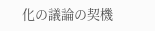化の議論の契機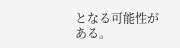となる可能性がある。